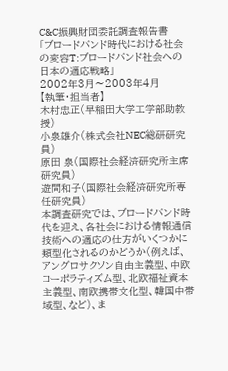C&C振興財団委託調査報告書
「ブロードバンド時代における社会の変容T:ブロードバンド社会への日本の適応戦略」
2002年3月〜2003年4月
【執筆・担当者】
木村忠正(早稲田大学工学部助教授)
小泉雄介(株式会社NEC総研研究員)
原田 泉(国際社会経済研究所主席研究員)
遊間和子(国際社会経済研究所専任研究員)
本調査研究では、ブロードバンド時代を迎え、各社会における情報通信技術への適応の仕方がいくつかに類型化されるのかどうか(例えば、アングロサクソン自由主義型、中欧コーポラティズム型、北欧福祉資本主義型、南欧携帯文化型、韓国中帯域型、など)、ま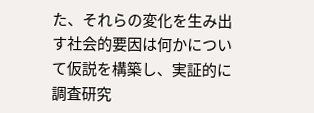た、それらの変化を生み出す社会的要因は何かについて仮説を構築し、実証的に調査研究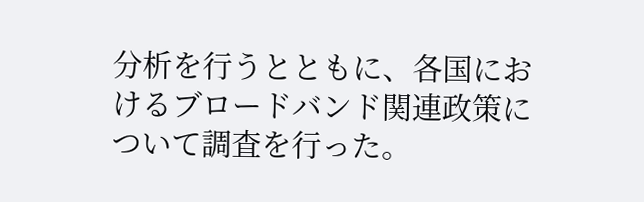分析を行うとともに、各国におけるブロードバンド関連政策について調査を行った。